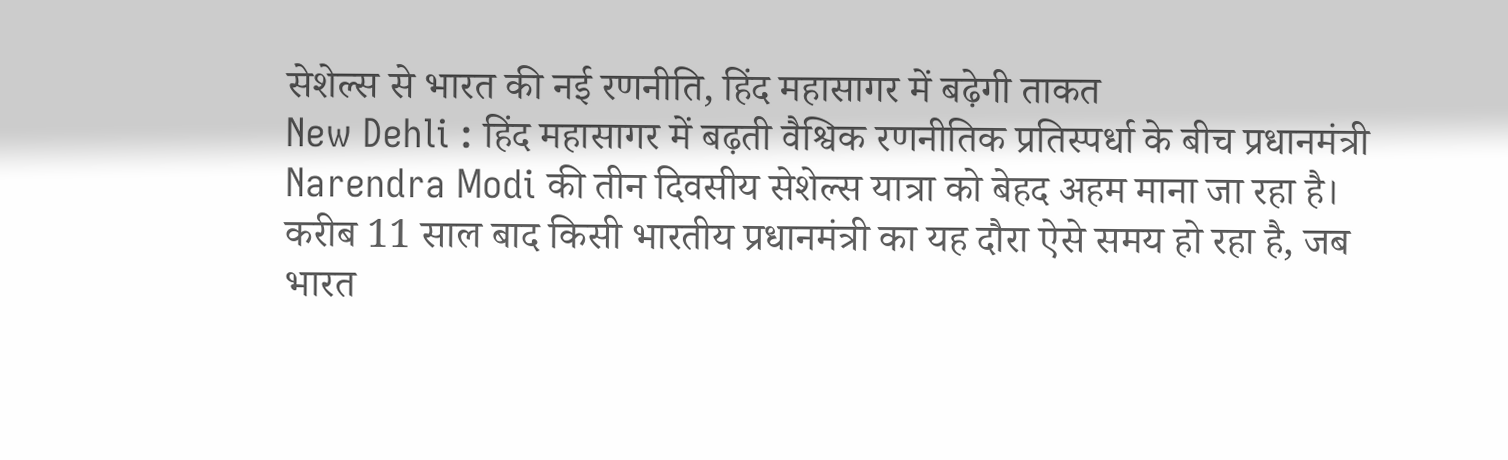सेशेल्स से भारत की नई रणनीति, हिंद महासागर में बढ़ेगी ताकत
New Dehli : हिंद महासागर में बढ़ती वैश्विक रणनीतिक प्रतिस्पर्धा के बीच प्रधानमंत्री Narendra Modi की तीन दिवसीय सेशेल्स यात्रा को बेहद अहम माना जा रहा है। करीब 11 साल बाद किसी भारतीय प्रधानमंत्री का यह दौरा ऐसे समय हो रहा है, जब भारत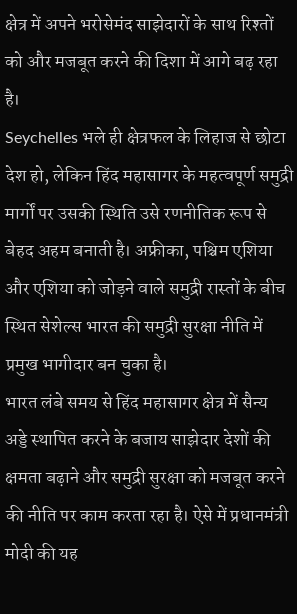क्षेत्र में अपने भरोसेमंद साझेदारों के साथ रिश्तों को और मजबूत करने की दिशा में आगे बढ़ रहा है।
Seychelles भले ही क्षेत्रफल के लिहाज से छोटा देश हो, लेकिन हिंद महासागर के महत्वपूर्ण समुद्री मार्गों पर उसकी स्थिति उसे रणनीतिक रूप से बेहद अहम बनाती है। अफ्रीका, पश्चिम एशिया और एशिया को जोड़ने वाले समुद्री रास्तों के बीच स्थित सेशेल्स भारत की समुद्री सुरक्षा नीति में प्रमुख भागीदार बन चुका है।
भारत लंबे समय से हिंद महासागर क्षेत्र में सैन्य अड्डे स्थापित करने के बजाय साझेदार देशों की क्षमता बढ़ाने और समुद्री सुरक्षा को मजबूत करने की नीति पर काम करता रहा है। ऐसे में प्रधानमंत्री मोदी की यह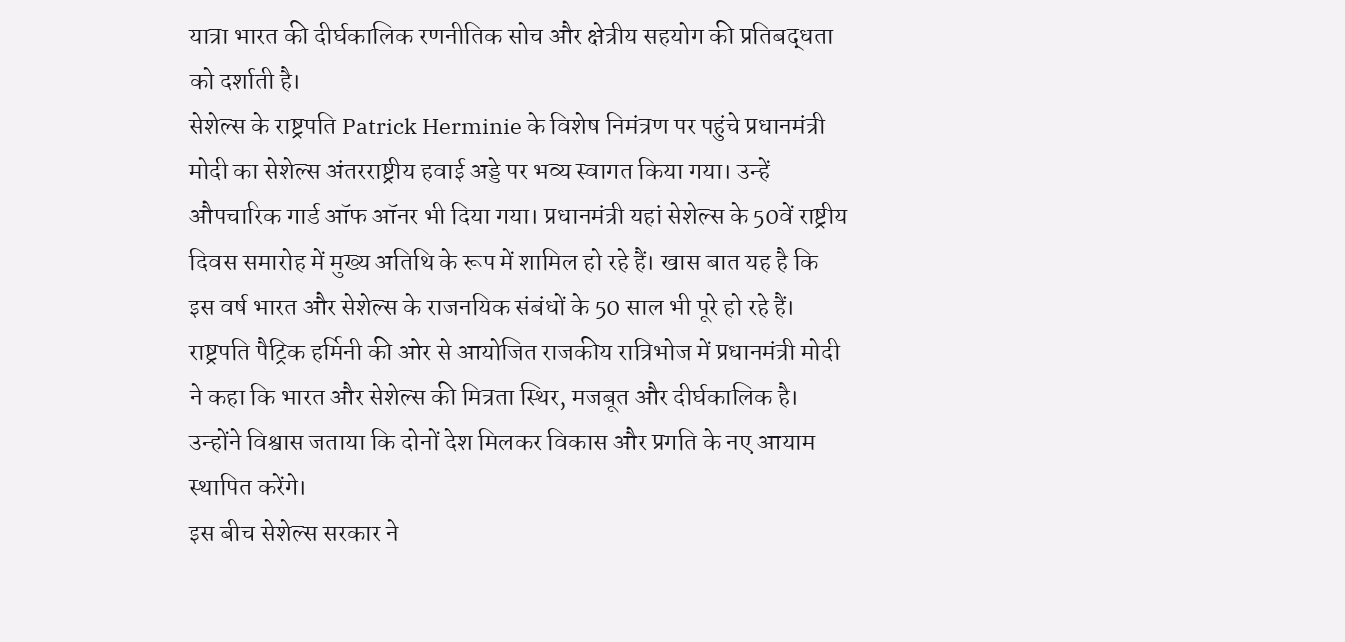यात्रा भारत की दीर्घकालिक रणनीतिक सोच और क्षेत्रीय सहयोग की प्रतिबद्धता को दर्शाती है।
सेशेल्स के राष्ट्रपति Patrick Herminie के विशेष निमंत्रण पर पहुंचे प्रधानमंत्री मोदी का सेशेल्स अंतरराष्ट्रीय हवाई अड्डे पर भव्य स्वागत किया गया। उन्हें औपचारिक गार्ड ऑफ ऑनर भी दिया गया। प्रधानमंत्री यहां सेशेल्स के 50वें राष्ट्रीय दिवस समारोह में मुख्य अतिथि के रूप में शामिल हो रहे हैं। खास बात यह है कि इस वर्ष भारत और सेशेल्स के राजनयिक संबंधों के 50 साल भी पूरे हो रहे हैं।
राष्ट्रपति पैट्रिक हर्मिनी की ओर से आयोजित राजकीय रात्रिभोज में प्रधानमंत्री मोदी ने कहा कि भारत और सेशेल्स की मित्रता स्थिर, मजबूत और दीर्घकालिक है। उन्होंने विश्वास जताया कि दोनों देश मिलकर विकास और प्रगति के नए आयाम स्थापित करेंगे।
इस बीच सेशेल्स सरकार ने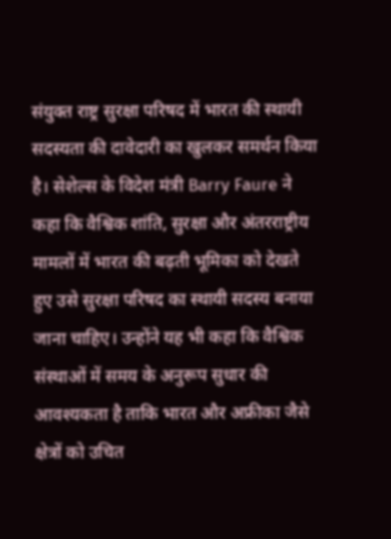संयुक्त राष्ट्र सुरक्षा परिषद में भारत की स्थायी सदस्यता की दावेदारी का खुलकर समर्थन किया है। सेशेल्स के विदेश मंत्री Barry Faure ने कहा कि वैश्विक शांति, सुरक्षा और अंतरराष्ट्रीय मामलों में भारत की बढ़ती भूमिका को देखते हुए उसे सुरक्षा परिषद का स्थायी सदस्य बनाया जाना चाहिए। उन्होंने यह भी कहा कि वैश्विक संस्थाओं में समय के अनुरूप सुधार की आवश्यकता है ताकि भारत और अफ्रीका जैसे क्षेत्रों को उचित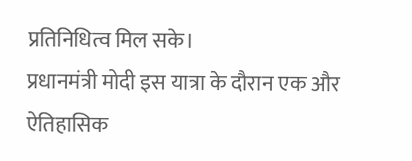प्रतिनिधित्व मिल सके।
प्रधानमंत्री मोदी इस यात्रा के दौरान एक और ऐतिहासिक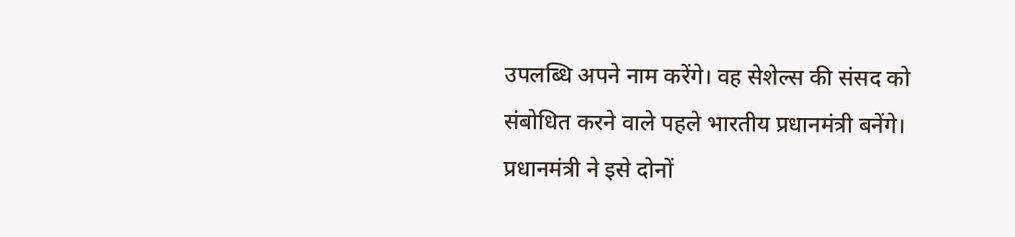उपलब्धि अपने नाम करेंगे। वह सेशेल्स की संसद को संबोधित करने वाले पहले भारतीय प्रधानमंत्री बनेंगे। प्रधानमंत्री ने इसे दोनों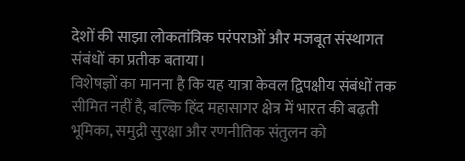देशों की साझा लोकतांत्रिक परंपराओं और मजबूत संस्थागत संबंधों का प्रतीक बताया।
विशेषज्ञों का मानना है कि यह यात्रा केवल द्विपक्षीय संबंधों तक सीमित नहीं है, बल्कि हिंद महासागर क्षेत्र में भारत की बढ़ती भूमिका, समुद्री सुरक्षा और रणनीतिक संतुलन को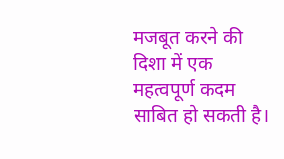मजबूत करने की दिशा में एक महत्वपूर्ण कदम साबित हो सकती है।